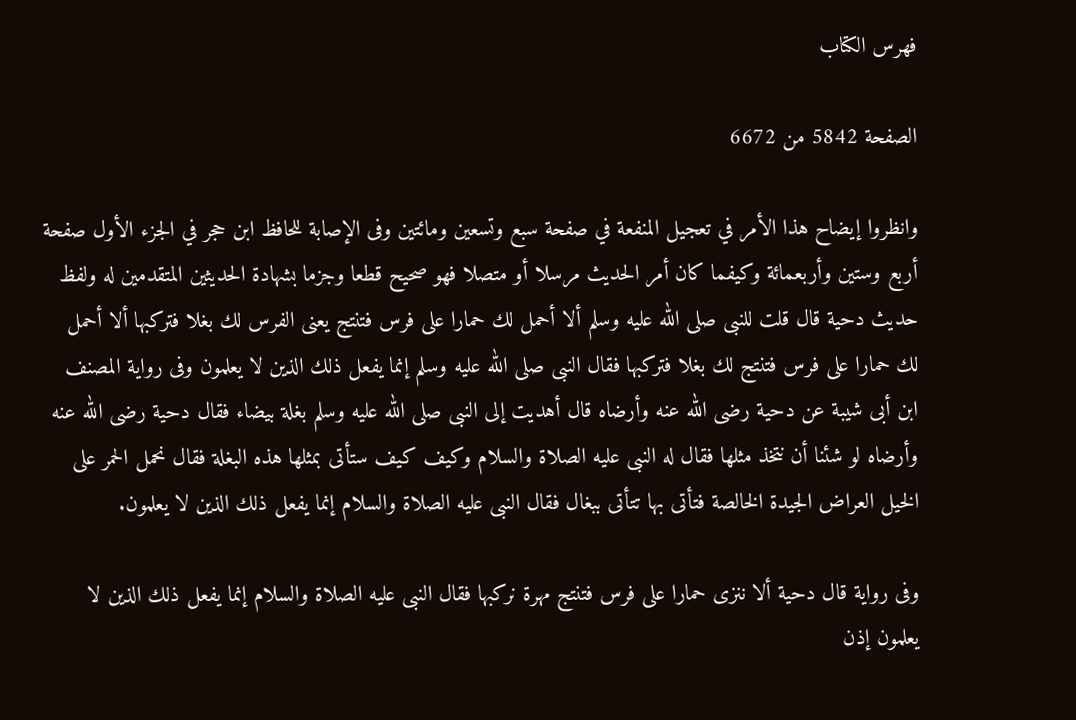فهرس الكتاب

الصفحة 5842 من 6672

وانظروا إيضاح هذا الأمر في تعجيل المنفعة في صفحة سبع وتسعين ومائتين وفى الإصابة للحافظ ابن حجر في الجزء الأول صفحة أربع وستين وأربعمائة وكيفما كان أمر الحديث مرسلا أو متصلا فهو صحيح قطعا وجزما بشهادة الحديثين المتقدمين له ولفظ حديث دحية قال قلت للنبى صلى الله عليه وسلم ألا أحمل لك حمارا على فرس فتنتج يعنى الفرس لك بغلا فتركبها ألا أحمل لك حمارا على فرس فتنتج لك بغلا فتركبها فقال النبى صلى الله عليه وسلم إنما يفعل ذلك الذين لا يعلمون وفى رواية المصنف ابن أبى شيبة عن دحية رضى الله عنه وأرضاه قال أهديت إلى النبى صلى الله عليه وسلم بغلة بيضاء فقال دحية رضى الله عنه وأرضاه لو شئنا أن نتخذ مثلها فقال له النبى عليه الصلاة والسلام وكيف كيف ستأتى بمثلها هذه البغلة فقال نحمل الحمر على الخيل العراض الجيدة الخالصة فتأتى بها تتأتى ببغال فقال النبى عليه الصلاة والسلام إنما يفعل ذلك الذين لا يعلمون.

وفى رواية قال دحية ألا ننزى حمارا على فرس فتنتج مهرة نركبها فقال النبى عليه الصلاة والسلام إنما يفعل ذلك الذين لا يعلمون إذن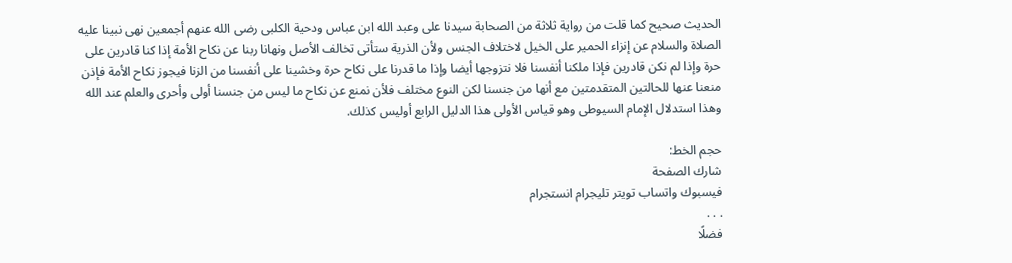الحديث صحيح كما قلت من رواية ثلاثة من الصحابة سيدنا على وعبد الله ابن عباس ودحية الكلبى رضى الله عنهم أجمعين نهى نبينا عليه الصلاة والسلام عن إنزاء الحمير على الخيل لاختلاف الجنس ولأن الذرية ستأتى تخالف الأصل ونهانا ربنا عن نكاح الأمة إذا كنا قادرين على حرة وإذا لم نكن قادرين فإذا ملكنا أنفسنا فلا نتزوجها أيضا وإذا ما قدرنا على نكاح حرة وخشينا على أنفسنا من الزنا فيجوز نكاح الأمة فإذن منعنا عنها للحالتين المتقدمتين مع أنها من جنسنا لكن النوع مختلف فلأن نمنع عن نكاح ما ليس من جنسنا أولى وأحرى والعلم عند الله وهذا استدلال الإمام السيوطى وهو قياس الأولى هذا الدليل الرابع أوليس كذلك.

حجم الخط:
شارك الصفحة
فيسبوك واتساب تويتر تليجرام انستجرام
. . .
فضلًا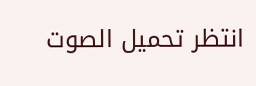انتظر تحميل الصوت